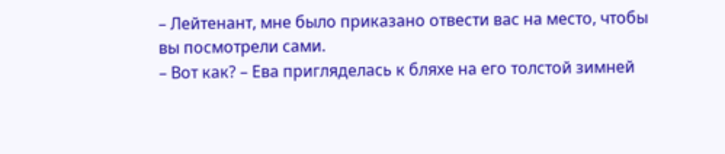– Лейтенант, мне было приказано отвести вас на место, чтобы вы посмотрели сами.
– Вот как? – Ева пригляделась к бляхе на его толстой зимней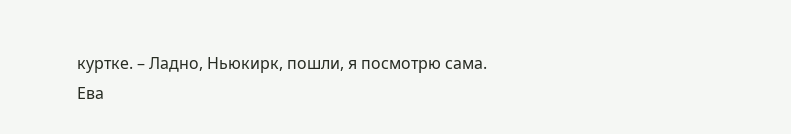куртке. – Ладно, Ньюкирк, пошли, я посмотрю сама.
Ева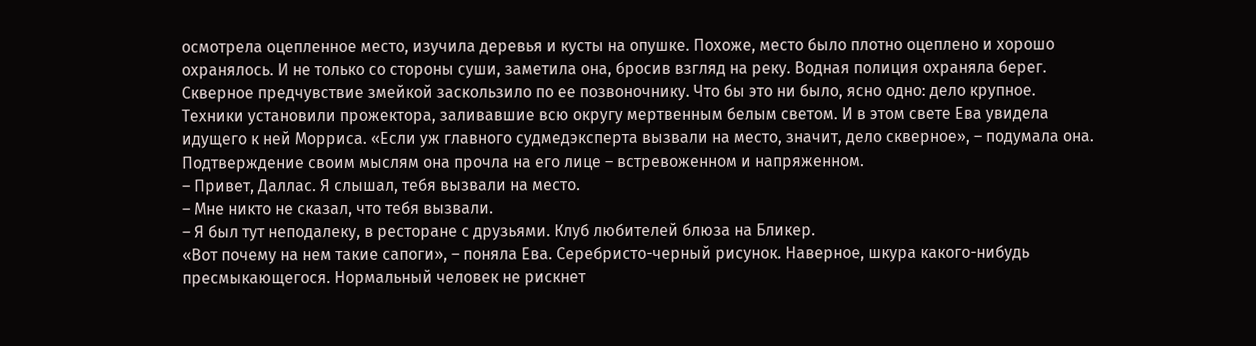осмотрела оцепленное место, изучила деревья и кусты на опушке. Похоже, место было плотно оцеплено и хорошо охранялось. И не только со стороны суши, заметила она, бросив взгляд на реку. Водная полиция охраняла берег.
Скверное предчувствие змейкой заскользило по ее позвоночнику. Что бы это ни было, ясно одно: дело крупное.
Техники установили прожектора, заливавшие всю округу мертвенным белым светом. И в этом свете Ева увидела идущего к ней Морриса. «Если уж главного судмедэксперта вызвали на место, значит, дело скверное», – подумала она. Подтверждение своим мыслям она прочла на его лице – встревоженном и напряженном.
– Привет, Даллас. Я слышал, тебя вызвали на место.
– Мне никто не сказал, что тебя вызвали.
– Я был тут неподалеку, в ресторане с друзьями. Клуб любителей блюза на Бликер.
«Вот почему на нем такие сапоги», – поняла Ева. Серебристо-черный рисунок. Наверное, шкура какого-нибудь пресмыкающегося. Нормальный человек не рискнет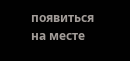появиться на месте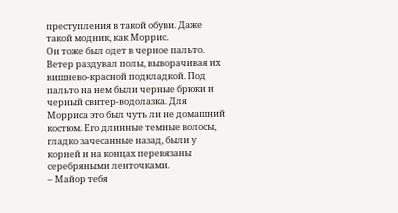преступления в такой обуви. Даже такой модник, как Моррис.
Он тоже был одет в черное пальто. Ветер раздувал полы, выворачивая их вишнево-красной подкладкой. Под пальто на нем были черные брюки и черный свитер-водолазка. Для Морриса это был чуть ли не домашний костюм. Его длинные темные волосы, гладко зачесанные назад, были у корней и на концах перевязаны серебряными ленточками.
– Майор тебя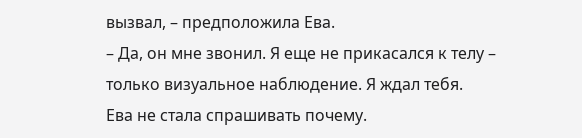вызвал, – предположила Ева.
– Да, он мне звонил. Я еще не прикасался к телу – только визуальное наблюдение. Я ждал тебя.
Ева не стала спрашивать почему.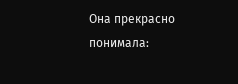Она прекрасно понимала: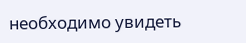необходимо увидеть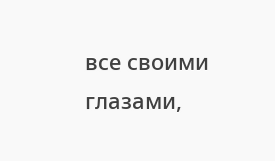все своими глазами,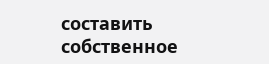составить собственное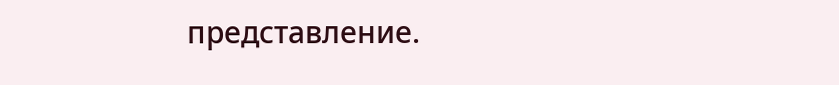представление.